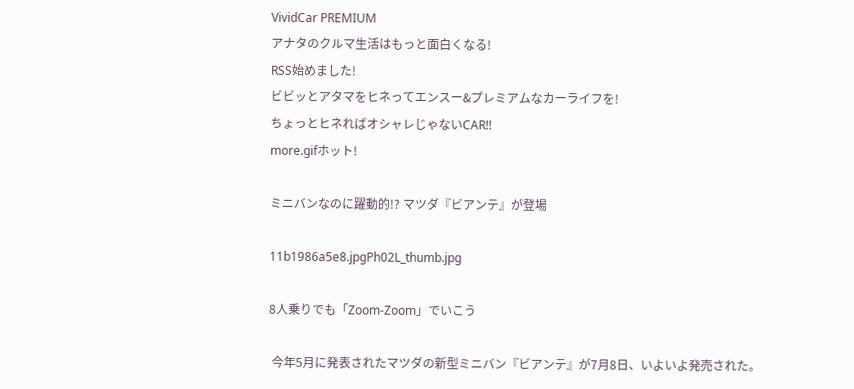VividCar PREMIUM
アナタのクルマ生活はもっと面白くなる!
RSS始めました!
ビビッとアタマをヒネってエンスー&プレミアムなカーライフを!
ちょっとヒネればオシャレじゃないCAR!!
more.gifホット!

ミニバンなのに躍動的!? マツダ『ビアンテ』が登場

11b1986a5e8.jpgPh02L_thumb.jpg

8人乗りでも「Zoom-Zoom」でいこう

 今年5月に発表されたマツダの新型ミニバン『ビアンテ』が7月8日、いよいよ発売された。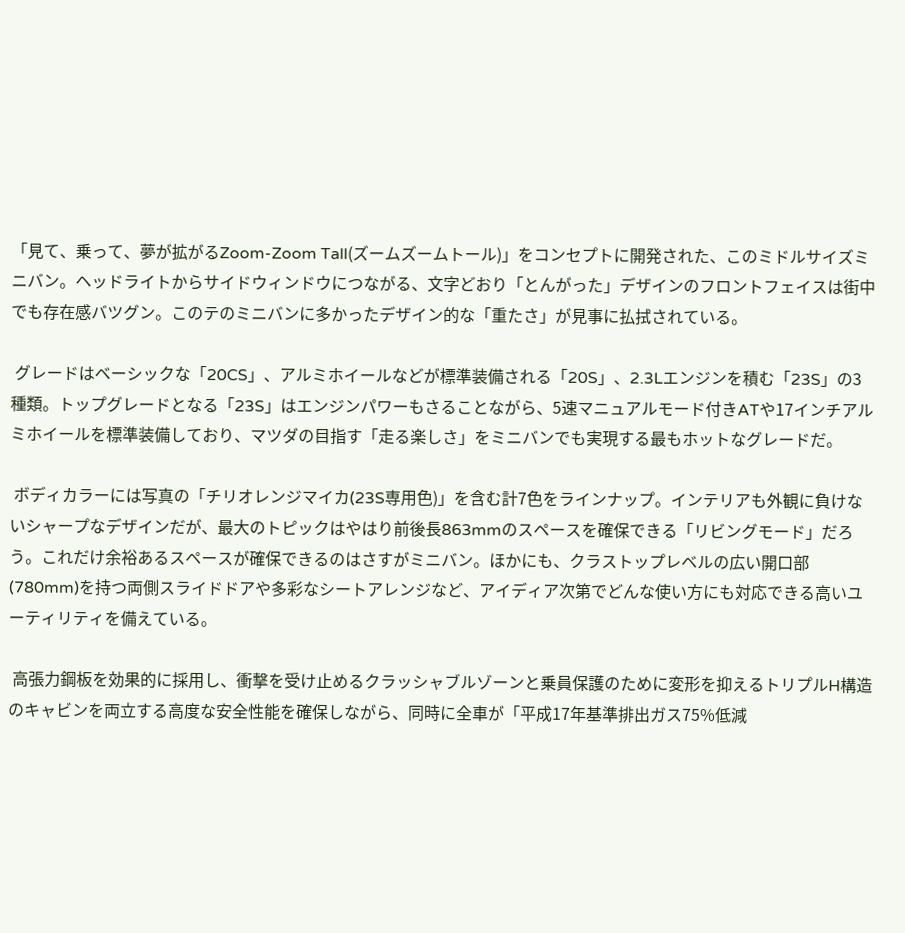「見て、乗って、夢が拡がるZoom-Zoom Tall(ズームズームトール)」をコンセプトに開発された、このミドルサイズミニバン。ヘッドライトからサイドウィンドウにつながる、文字どおり「とんがった」デザインのフロントフェイスは街中でも存在感バツグン。このテのミニバンに多かったデザイン的な「重たさ」が見事に払拭されている。

 グレードはベーシックな「20CS」、アルミホイールなどが標準装備される「20S」、2.3Lエンジンを積む「23S」の3種類。トップグレードとなる「23S」はエンジンパワーもさることながら、5速マニュアルモード付きATや17インチアルミホイールを標準装備しており、マツダの目指す「走る楽しさ」をミニバンでも実現する最もホットなグレードだ。

 ボディカラーには写真の「チリオレンジマイカ(23S専用色)」を含む計7色をラインナップ。インテリアも外観に負けないシャープなデザインだが、最大のトピックはやはり前後長863mmのスペースを確保できる「リビングモード」だろう。これだけ余裕あるスペースが確保できるのはさすがミニバン。ほかにも、クラストップレベルの広い開口部(780mm)を持つ両側スライドドアや多彩なシートアレンジなど、アイディア次第でどんな使い方にも対応できる高いユーティリティを備えている。

 高張力鋼板を効果的に採用し、衝撃を受け止めるクラッシャブルゾーンと乗員保護のために変形を抑えるトリプルH構造のキャビンを両立する高度な安全性能を確保しながら、同時に全車が「平成17年基準排出ガス75%低減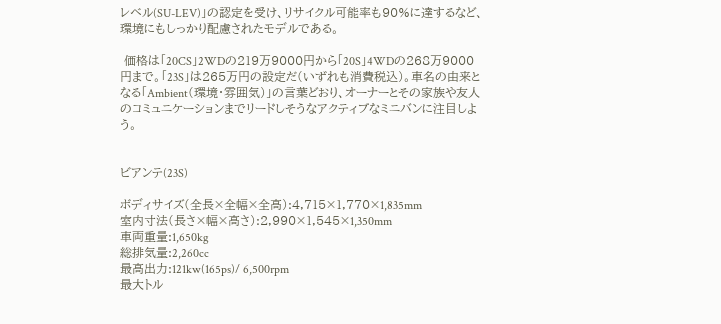レベル(SU-LEV)」の認定を受け、リサイクル可能率も90%に達するなど、環境にもしっかり配慮されたモデルである。

 価格は「20CS」2WDの219万9000円から「20S」4WDの268万9000円まで。「23S」は265万円の設定だ(いずれも消費税込)。車名の由来となる「Ambient(環境・雰囲気)」の言葉どおり、オーナーとその家族や友人のコミュニケーションまでリードしそうなアクティブなミニバンに注目しよう。


ビアンテ(23S)

ボディサイズ(全長×全幅×全高):4,715×1,770×1,835mm
室内寸法(長さ×幅×高さ):2,990×1,545×1,350mm
車両重量:1,650kg
総排気量:2,260cc
最高出力:121kw(165ps)/ 6,500rpm
最大トル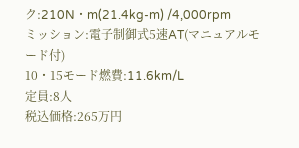ク:210N・m(21.4kg-m) /4,000rpm
ミッション:電子制御式5速AT(マニュアルモード付)
10・15モード燃費:11.6km/L
定員:8人
税込価格:265万円